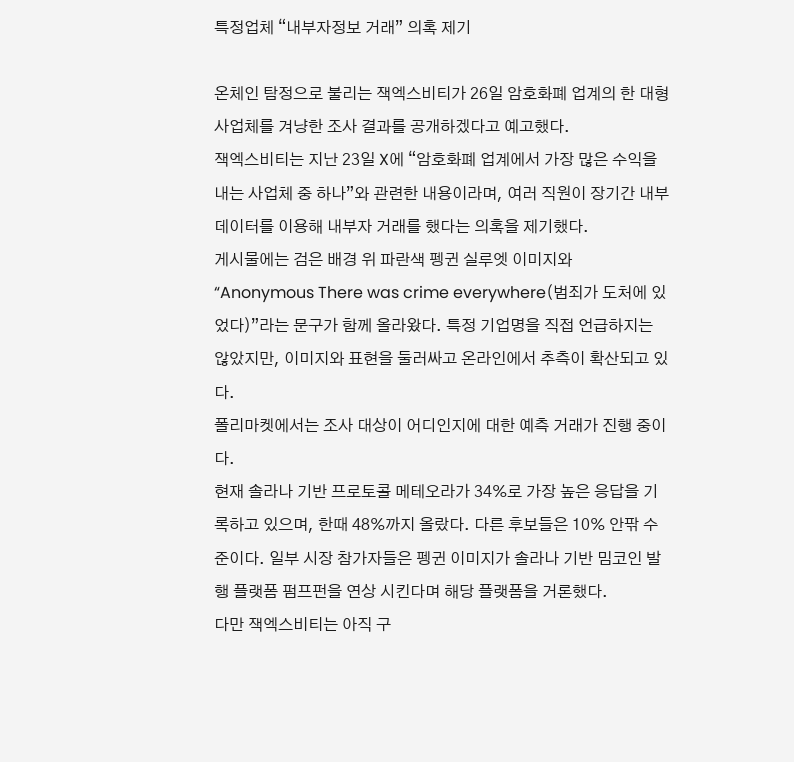특정업체 “내부자정보 거래” 의혹 제기

온체인 탐정으로 불리는 잭엑스비티가 26일 암호화폐 업계의 한 대형 사업체를 겨냥한 조사 결과를 공개하겠다고 예고했다.
잭엑스비티는 지난 23일 X에 “암호화폐 업계에서 가장 많은 수익을 내는 사업체 중 하나”와 관련한 내용이라며, 여러 직원이 장기간 내부 데이터를 이용해 내부자 거래를 했다는 의혹을 제기했다.
게시물에는 검은 배경 위 파란색 펭귄 실루엣 이미지와 “Anonymous There was crime everywhere(범죄가 도처에 있었다)”라는 문구가 함께 올라왔다. 특정 기업명을 직접 언급하지는 않았지만, 이미지와 표현을 둘러싸고 온라인에서 추측이 확산되고 있다.
폴리마켓에서는 조사 대상이 어디인지에 대한 예측 거래가 진행 중이다.
현재 솔라나 기반 프로토콜 메테오라가 34%로 가장 높은 응답을 기록하고 있으며, 한때 48%까지 올랐다. 다른 후보들은 10% 안팎 수준이다. 일부 시장 참가자들은 펭귄 이미지가 솔라나 기반 밈코인 발행 플랫폼 펌프펀을 연상 시킨다며 해당 플랫폼을 거론했다.
다만 잭엑스비티는 아직 구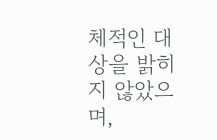체적인 대상을 밝히지 않았으며,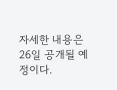자세한 내용은 26일 공개될 예정이다.